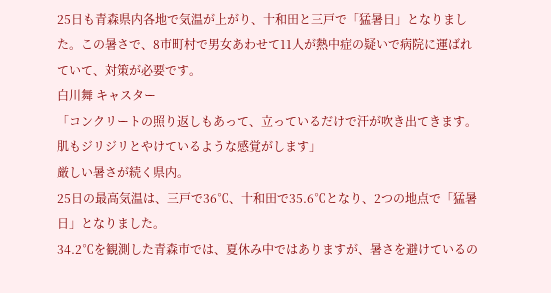25日も青森県内各地で気温が上がり、十和田と三戸で「猛暑日」となりました。この暑さで、8市町村で男女あわせて11人が熱中症の疑いで病院に運ばれていて、対策が必要です。
白川舞 キャスター
「コンクリートの照り返しもあって、立っているだけで汗が吹き出てきます。肌もジリジリとやけているような感覚がします」
厳しい暑さが続く県内。
25日の最高気温は、三戸で36℃、十和田で35.6℃となり、2つの地点で「猛暑日」となりました。
34.2℃を観測した青森市では、夏休み中ではありますが、暑さを避けているの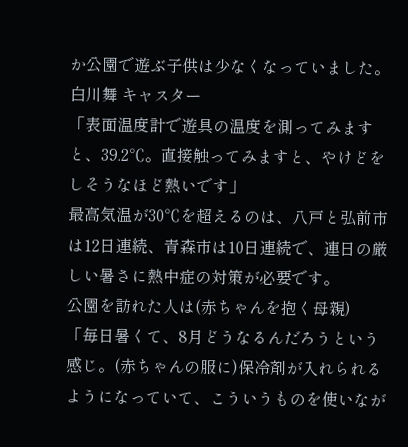か公園で遊ぶ子供は少なくなっていました。
白川舞 キャスター
「表面温度計で遊具の温度を測ってみますと、39.2℃。直接触ってみますと、やけどをしそうなほど熱いです」
最高気温が30℃を超えるのは、八戸と弘前市は12日連続、青森市は10日連続で、連日の厳しい暑さに熱中症の対策が必要です。
公園を訪れた人は(赤ちゃんを抱く母親)
「毎日暑くて、8月どうなるんだろうという感じ。(赤ちゃんの服に)保冷剤が入れられるようになっていて、こういうものを使いなが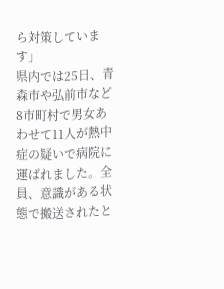ら対策しています」
県内では25日、青森市や弘前市など8市町村で男女あわせて11人が熱中症の疑いで病院に運ばれました。全員、意識がある状態で搬送されたと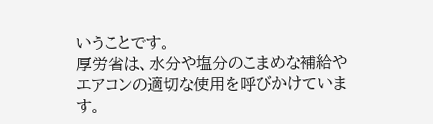いうことです。
厚労省は、水分や塩分のこまめな補給やエアコンの適切な使用を呼びかけています。